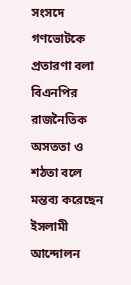সংসদে গণভোটকে প্রতারণা বলা বিএনপির রাজনৈতিক অসততা ও শঠতা বলে মন্তব্য করেছেন ইসলামী আন্দোলন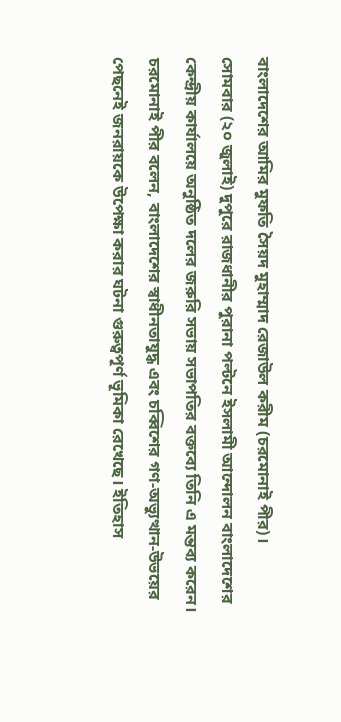বাংলাদেশের আমির মুফতি সৈয়দ মুহাম্মাদ রেজাউল করীম (চরমোনাই পীর)।
সোমবার (২০ জুলাই) দুপুরে রাজধানীর পুরানা পল্টনে ইসলামী আন্দোলন বাংলাদেশের কেন্দ্রীয় কার্যালয়ে অনুষ্ঠিত দলের জরুরি সভায় সভাপতির বক্তব্যে তিনি এ মন্তব্য করেন।
চরমোনাই পীর বলেন, বাংলাদেশের স্বাধীনতাযুদ্ধ এবং চব্বিশের গণ-অভ্যুত্থান-উভয়ের পেছনেই জনরায়কে উপেক্ষা করার ঘটনা গুরুত্বপূর্ণ ভূমিকা রেখেছে। ইতিহাস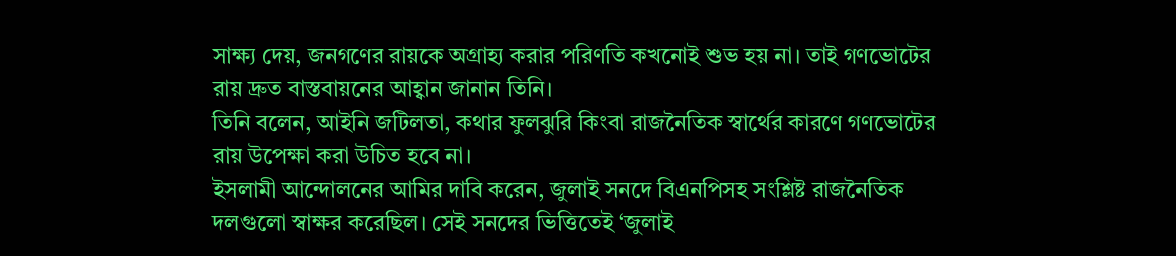সাক্ষ্য দেয়, জনগণের রায়কে অগ্রাহ্য করার পরিণতি কখনোই শুভ হয় না। তাই গণভোটের রায় দ্রুত বাস্তবায়নের আহ্বান জানান তিনি।
তিনি বলেন, আইনি জটিলতা, কথার ফুলঝুরি কিংবা রাজনৈতিক স্বার্থের কারণে গণভোটের রায় উপেক্ষা করা উচিত হবে না।
ইসলামী আন্দোলনের আমির দাবি করেন, জুলাই সনদে বিএনপিসহ সংশ্লিষ্ট রাজনৈতিক দলগুলো স্বাক্ষর করেছিল। সেই সনদের ভিত্তিতেই ‘জুলাই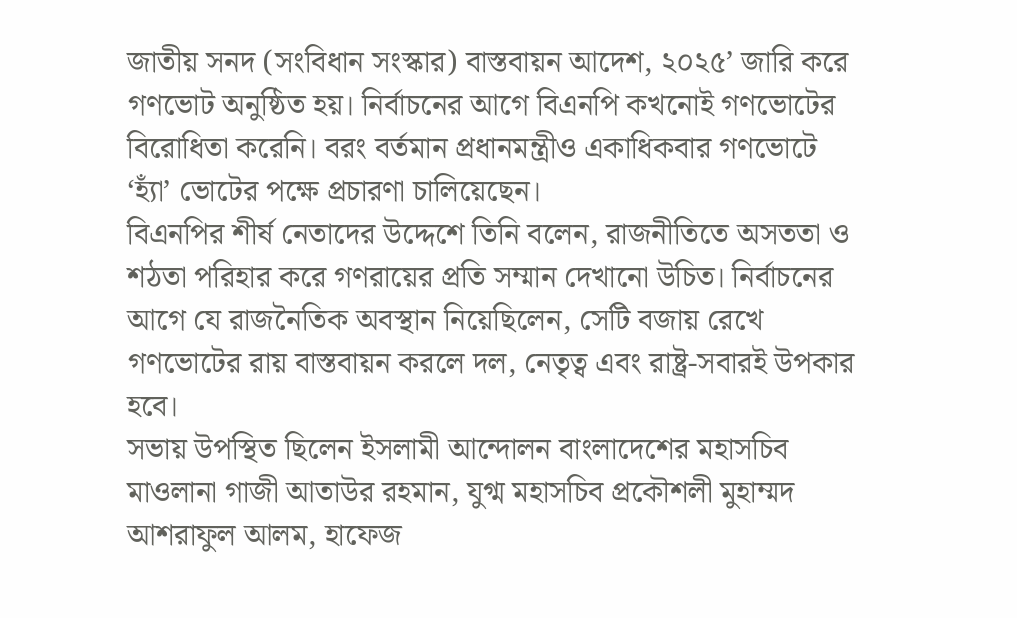জাতীয় সনদ (সংবিধান সংস্কার) বাস্তবায়ন আদেশ, ২০২৫’ জারি করে গণভোট অনুষ্ঠিত হয়। নির্বাচনের আগে বিএনপি কখনোই গণভোটের বিরোধিতা করেনি। বরং বর্তমান প্রধানমন্ত্রীও একাধিকবার গণভোটে ‘হ্যাঁ’ ভোটের পক্ষে প্রচারণা চালিয়েছেন।
বিএনপির শীর্ষ নেতাদের উদ্দেশে তিনি বলেন, রাজনীতিতে অসততা ও শঠতা পরিহার করে গণরায়ের প্রতি সম্মান দেখানো উচিত। নির্বাচনের আগে যে রাজনৈতিক অবস্থান নিয়েছিলেন, সেটি বজায় রেখে গণভোটের রায় বাস্তবায়ন করলে দল, নেতৃত্ব এবং রাষ্ট্র-সবারই উপকার হবে।
সভায় উপস্থিত ছিলেন ইসলামী আন্দোলন বাংলাদেশের মহাসচিব মাওলানা গাজী আতাউর রহমান, যুগ্ম মহাসচিব প্রকৌশলী মুহাম্মদ আশরাফুল আলম, হাফেজ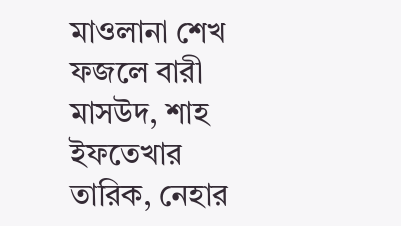মাওলানা শেখ ফজলে বারী মাসউদ, শাহ ইফতেখার তারিক, নেহার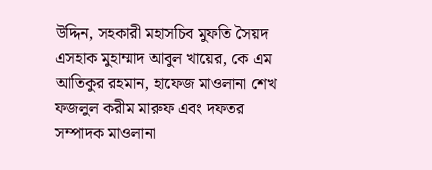উদ্দিন, সহকারী মহাসচিব মুফতি সৈয়দ এসহাক মুহাম্মাদ আবুল খায়ের, কে এম আতিকুর রহমান, হাফেজ মাওলানা শেখ ফজলুল করীম মারুফ এবং দফতর সম্পাদক মাওলানা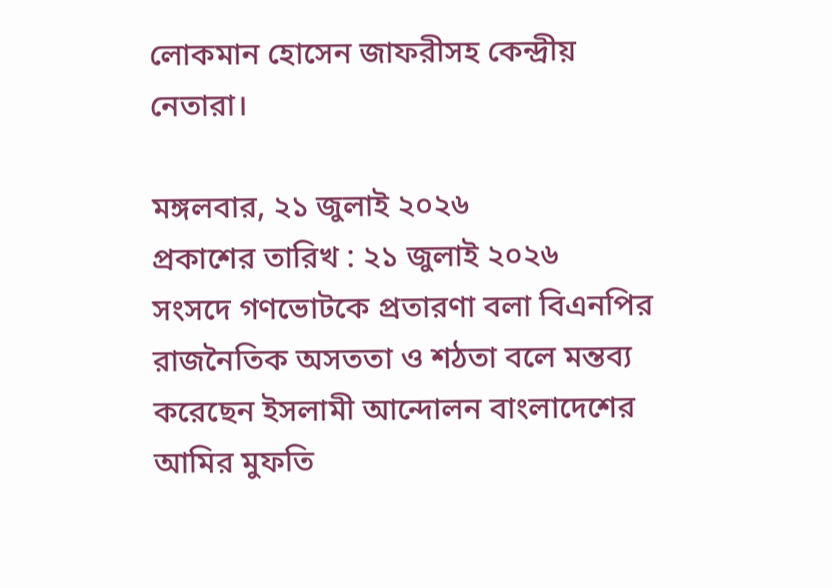লোকমান হোসেন জাফরীসহ কেন্দ্রীয় নেতারা।

মঙ্গলবার, ২১ জুলাই ২০২৬
প্রকাশের তারিখ : ২১ জুলাই ২০২৬
সংসদে গণভোটকে প্রতারণা বলা বিএনপির রাজনৈতিক অসততা ও শঠতা বলে মন্তব্য করেছেন ইসলামী আন্দোলন বাংলাদেশের আমির মুফতি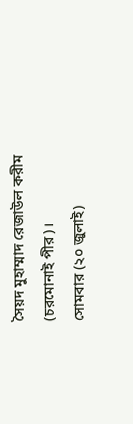সৈয়দ মুহাম্মাদ রেজাউল করীম (চরমোনাই পীর)।
সোমবার (২০ জুলাই)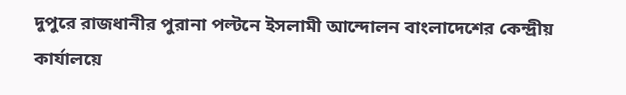দুপুরে রাজধানীর পুরানা পল্টনে ইসলামী আন্দোলন বাংলাদেশের কেন্দ্রীয় কার্যালয়ে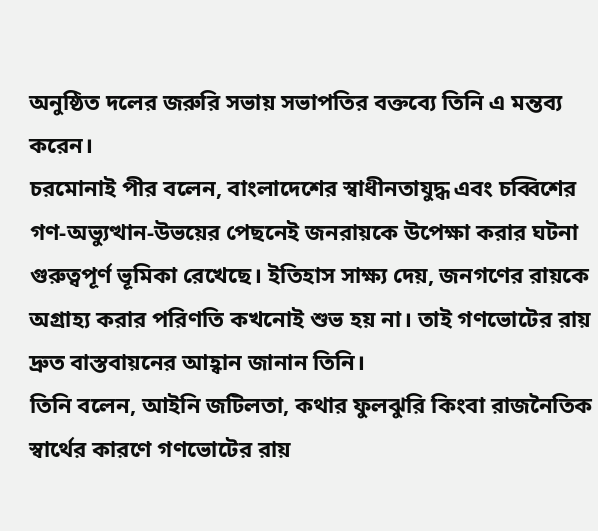অনুষ্ঠিত দলের জরুরি সভায় সভাপতির বক্তব্যে তিনি এ মন্তব্য করেন।
চরমোনাই পীর বলেন, বাংলাদেশের স্বাধীনতাযুদ্ধ এবং চব্বিশের গণ-অভ্যুত্থান-উভয়ের পেছনেই জনরায়কে উপেক্ষা করার ঘটনা গুরুত্বপূর্ণ ভূমিকা রেখেছে। ইতিহাস সাক্ষ্য দেয়, জনগণের রায়কে অগ্রাহ্য করার পরিণতি কখনোই শুভ হয় না। তাই গণভোটের রায় দ্রুত বাস্তবায়নের আহ্বান জানান তিনি।
তিনি বলেন, আইনি জটিলতা, কথার ফুলঝুরি কিংবা রাজনৈতিক স্বার্থের কারণে গণভোটের রায়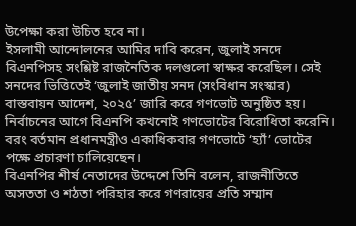উপেক্ষা করা উচিত হবে না।
ইসলামী আন্দোলনের আমির দাবি করেন, জুলাই সনদে বিএনপিসহ সংশ্লিষ্ট রাজনৈতিক দলগুলো স্বাক্ষর করেছিল। সেই সনদের ভিত্তিতেই ‘জুলাই জাতীয় সনদ (সংবিধান সংস্কার) বাস্তবায়ন আদেশ, ২০২৫’ জারি করে গণভোট অনুষ্ঠিত হয়। নির্বাচনের আগে বিএনপি কখনোই গণভোটের বিরোধিতা করেনি। বরং বর্তমান প্রধানমন্ত্রীও একাধিকবার গণভোটে ‘হ্যাঁ’ ভোটের পক্ষে প্রচারণা চালিয়েছেন।
বিএনপির শীর্ষ নেতাদের উদ্দেশে তিনি বলেন, রাজনীতিতে অসততা ও শঠতা পরিহার করে গণরায়ের প্রতি সম্মান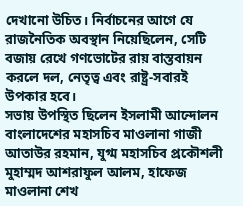দেখানো উচিত। নির্বাচনের আগে যে রাজনৈতিক অবস্থান নিয়েছিলেন, সেটি বজায় রেখে গণভোটের রায় বাস্তবায়ন করলে দল, নেতৃত্ব এবং রাষ্ট্র-সবারই উপকার হবে।
সভায় উপস্থিত ছিলেন ইসলামী আন্দোলন বাংলাদেশের মহাসচিব মাওলানা গাজী আতাউর রহমান, যুগ্ম মহাসচিব প্রকৌশলী মুহাম্মদ আশরাফুল আলম, হাফেজ মাওলানা শেখ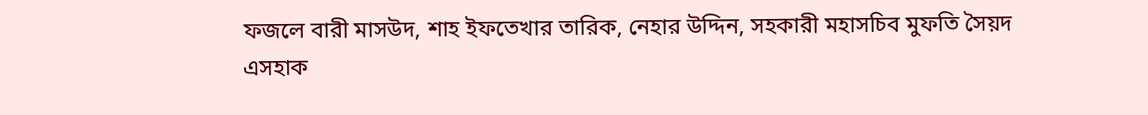ফজলে বারী মাসউদ, শাহ ইফতেখার তারিক, নেহার উদ্দিন, সহকারী মহাসচিব মুফতি সৈয়দ এসহাক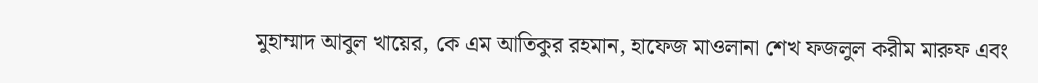মুহাম্মাদ আবুল খায়ের, কে এম আতিকুর রহমান, হাফেজ মাওলানা শেখ ফজলুল করীম মারুফ এবং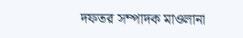দফতর সম্পাদক মাওলানা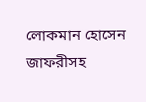লোকমান হোসেন জাফরীসহ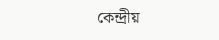কেন্দ্রীয়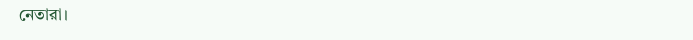নেতারা।